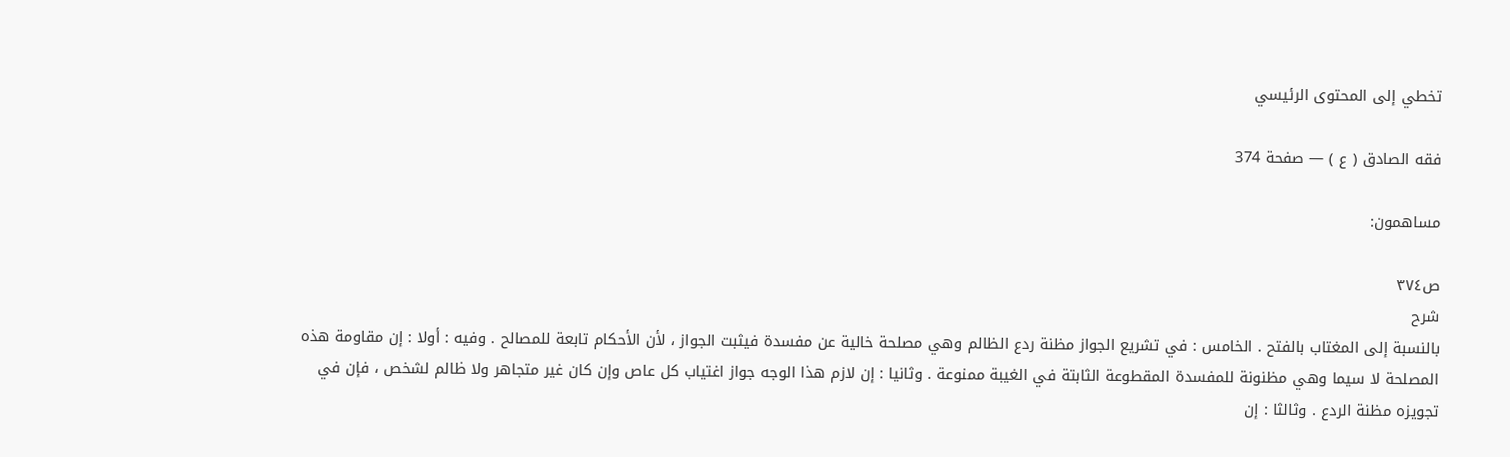تخطي إلى المحتوى الرئيسي

فقه الصادق ( ع ) — صفحة 374

مساهمون:

ص٣٧٤
شرح
بالنسبة إلى المغتاب بالفتح . الخامس : في تشريع الجواز مظنة ردع الظالم وهي مصلحة خالية عن مفسدة فيثبت الجواز ، لأن الأحكام تابعة للمصالح . وفيه : أولا : إن مقاومة هذه المصلحة لا سيما وهي مظنونة للمفسدة المقطوعة الثابتة في الغيبة ممنوعة . وثانيا : إن لازم هذا الوجه جواز اغتياب كل عاص وإن كان غير متجاهر ولا ظالم لشخص ، فإن في تجويزه مظنة الردع . وثالثا : إن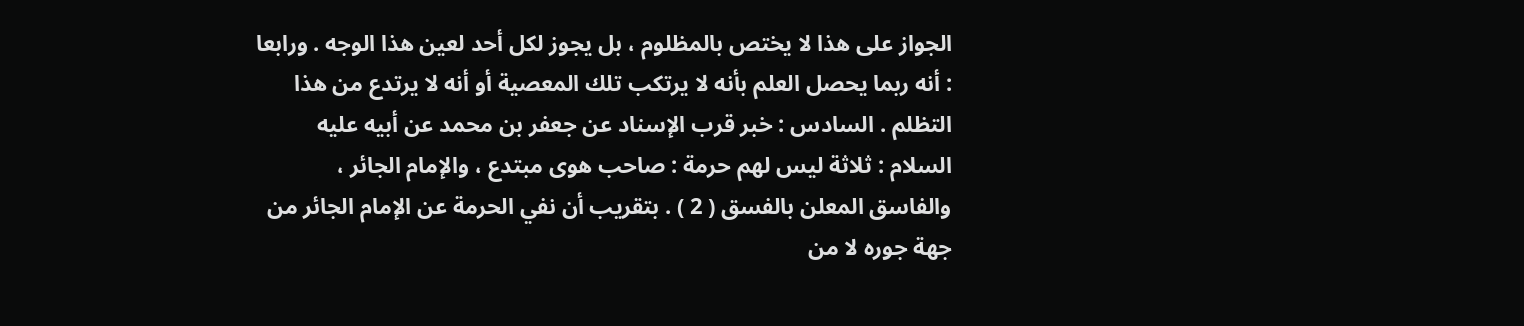الجواز على هذا لا يختص بالمظلوم ، بل يجوز لكل أحد لعين هذا الوجه . ورابعا : أنه ربما يحصل العلم بأنه لا يرتكب تلك المعصية أو أنه لا يرتدع من هذا التظلم . السادس : خبر قرب الإسناد عن جعفر بن محمد عن أبيه عليه السلام : ثلاثة ليس لهم حرمة : صاحب هوى مبتدع ، والإمام الجائر ، والفاسق المعلن بالفسق ( 2 ) . بتقريب أن نفي الحرمة عن الإمام الجائر من جهة جوره لا من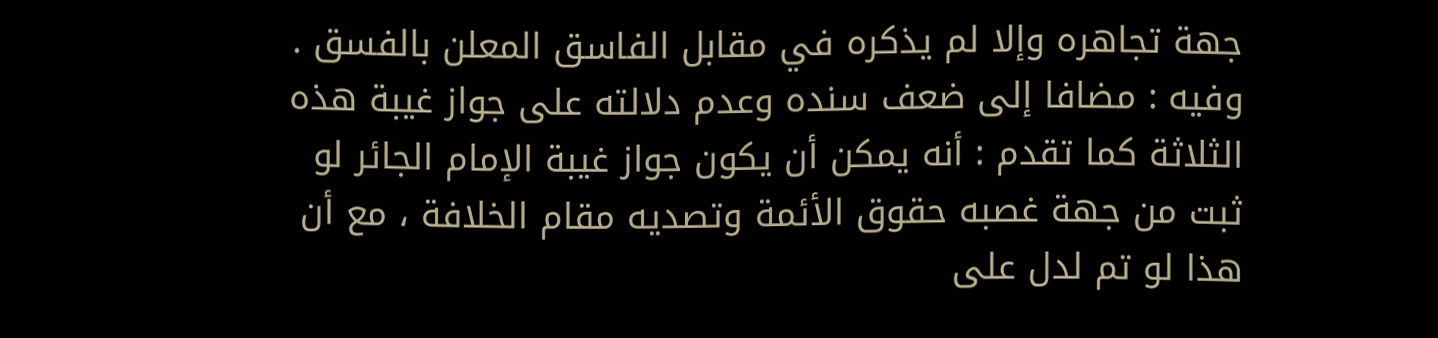جهة تجاهره وإلا لم يذكره في مقابل الفاسق المعلن بالفسق . وفيه : مضافا إلى ضعف سنده وعدم دلالته على جواز غيبة هذه الثلاثة كما تقدم : أنه يمكن أن يكون جواز غيبة الإمام الجائر لو ثبت من جهة غصبه حقوق الأئمة وتصديه مقام الخلافة ، مع أن هذا لو تم لدل على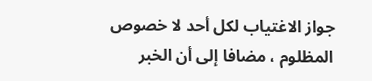جواز الاغتياب لكل أحد لا خصوص المظلوم ، مضافا إلى أن الخبر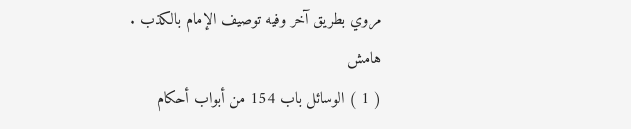مروي بطريق آخر وفيه توصيف الإمام بالكذب .
هامش
( 1 ) الوسائل باب 154 من أبواب أحكام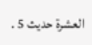العشرة حديث 5 .